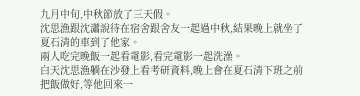九月中旬,中秋節放了三天假。
沈思漁跟沈瀟說待在宿舍跟舍友一起過中秋,結果晚上就坐了夏石清的車到了他家。
兩人吃完晚飯一起看電影,看完電影一起洗澡。
白天沈思漁躺在沙發上看考研資料,晚上會在夏石清下班之前把飯做好,等他回來一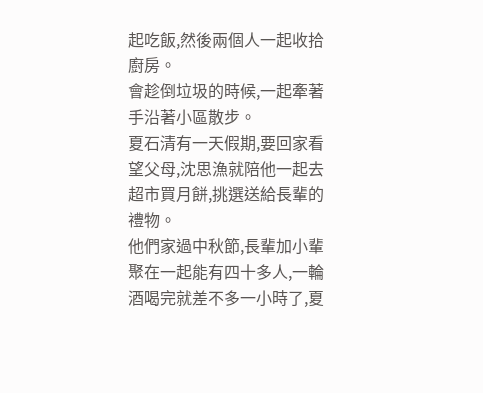起吃飯,然後兩個人一起收拾廚房。
會趁倒垃圾的時候,一起牽著手沿著小區散步。
夏石清有一天假期,要回家看望父母,沈思漁就陪他一起去超市買月餅,挑選送給長輩的禮物。
他們家過中秋節,長輩加小輩聚在一起能有四十多人,一輪酒喝完就差不多一小時了,夏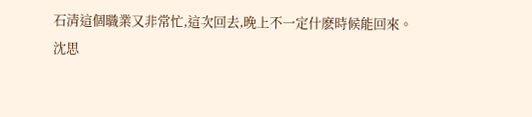石清這個職業又非常忙,這次回去,晚上不一定什麽時候能回來。
沈思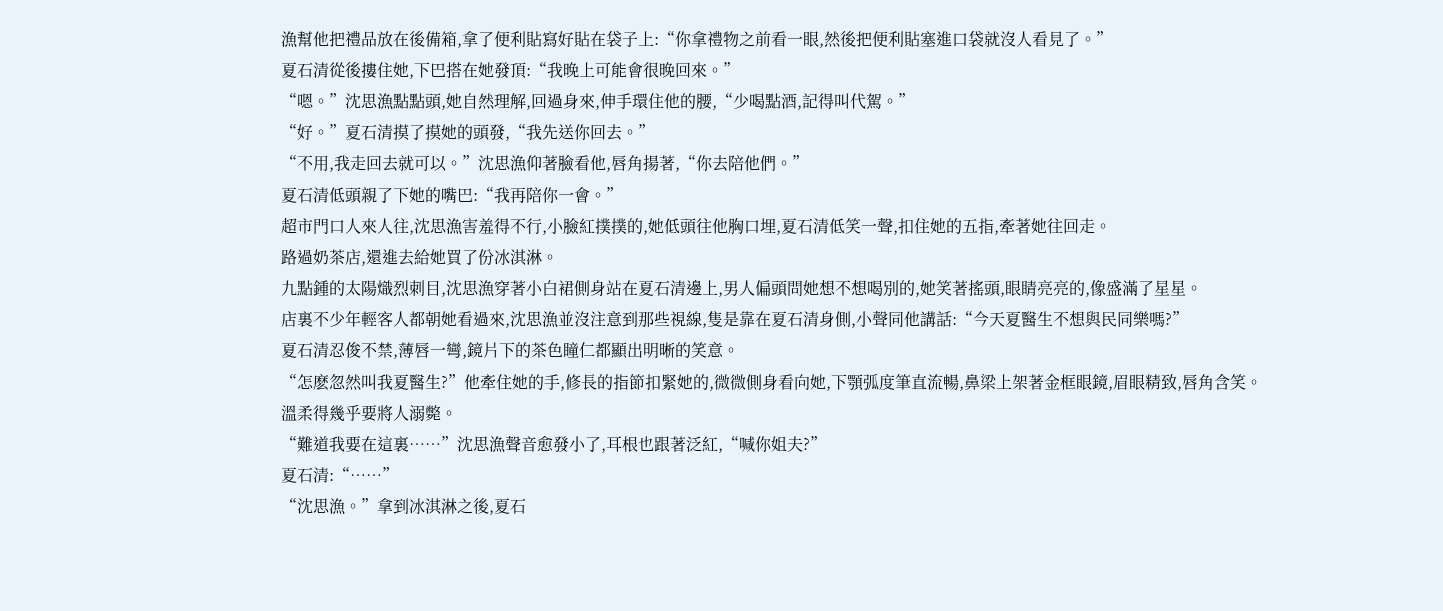漁幫他把禮品放在後備箱,拿了便利貼寫好貼在袋子上:“你拿禮物之前看一眼,然後把便利貼塞進口袋就沒人看見了。”
夏石清從後摟住她,下巴搭在她發頂:“我晚上可能會很晚回來。”
“嗯。”沈思漁點點頭,她自然理解,回過身來,伸手環住他的腰,“少喝點酒,記得叫代駕。”
“好。”夏石清摸了摸她的頭發,“我先送你回去。”
“不用,我走回去就可以。”沈思漁仰著臉看他,唇角揚著,“你去陪他們。”
夏石清低頭親了下她的嘴巴:“我再陪你一會。”
超市門口人來人往,沈思漁害羞得不行,小臉紅撲撲的,她低頭往他胸口埋,夏石清低笑一聲,扣住她的五指,牽著她往回走。
路過奶茶店,還進去給她買了份冰淇淋。
九點鍾的太陽熾烈刺目,沈思漁穿著小白裙側身站在夏石清邊上,男人偏頭問她想不想喝別的,她笑著搖頭,眼睛亮亮的,像盛滿了星星。
店裏不少年輕客人都朝她看過來,沈思漁並沒注意到那些視線,隻是靠在夏石清身側,小聲同他講話:“今天夏醫生不想與民同樂嗎?”
夏石清忍俊不禁,薄唇一彎,鏡片下的茶色瞳仁都顯出明晰的笑意。
“怎麽忽然叫我夏醫生?”他牽住她的手,修長的指節扣緊她的,微微側身看向她,下顎弧度筆直流暢,鼻梁上架著金框眼鏡,眉眼精致,唇角含笑。
溫柔得幾乎要將人溺斃。
“難道我要在這裏……”沈思漁聲音愈發小了,耳根也跟著泛紅,“喊你姐夫?”
夏石清:“……”
“沈思漁。”拿到冰淇淋之後,夏石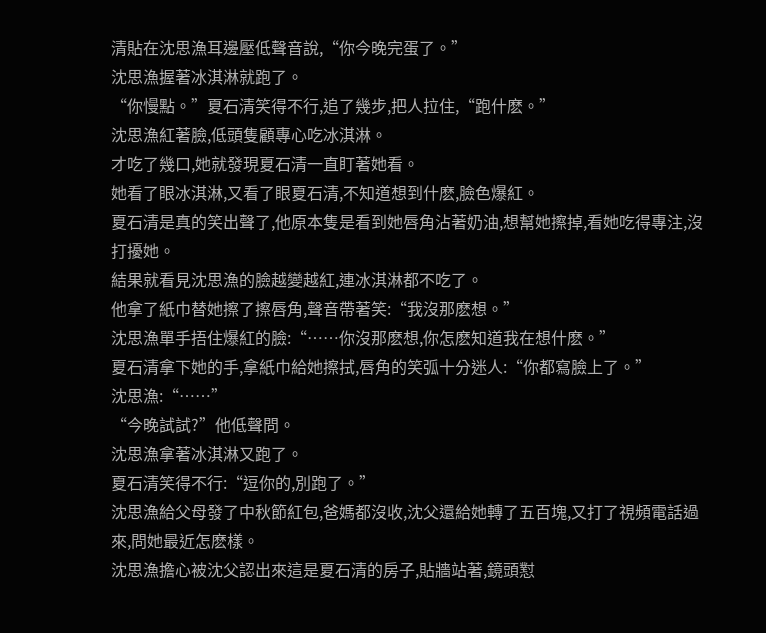清貼在沈思漁耳邊壓低聲音說,“你今晚完蛋了。”
沈思漁握著冰淇淋就跑了。
“你慢點。”夏石清笑得不行,追了幾步,把人拉住,“跑什麽。”
沈思漁紅著臉,低頭隻顧專心吃冰淇淋。
才吃了幾口,她就發現夏石清一直盯著她看。
她看了眼冰淇淋,又看了眼夏石清,不知道想到什麽,臉色爆紅。
夏石清是真的笑出聲了,他原本隻是看到她唇角沾著奶油,想幫她擦掉,看她吃得專注,沒打擾她。
結果就看見沈思漁的臉越變越紅,連冰淇淋都不吃了。
他拿了紙巾替她擦了擦唇角,聲音帶著笑:“我沒那麽想。”
沈思漁單手捂住爆紅的臉:“……你沒那麽想,你怎麽知道我在想什麽。”
夏石清拿下她的手,拿紙巾給她擦拭,唇角的笑弧十分迷人:“你都寫臉上了。”
沈思漁:“……”
“今晚試試?”他低聲問。
沈思漁拿著冰淇淋又跑了。
夏石清笑得不行:“逗你的,別跑了。”
沈思漁給父母發了中秋節紅包,爸媽都沒收,沈父還給她轉了五百塊,又打了視頻電話過來,問她最近怎麽樣。
沈思漁擔心被沈父認出來這是夏石清的房子,貼牆站著,鏡頭懟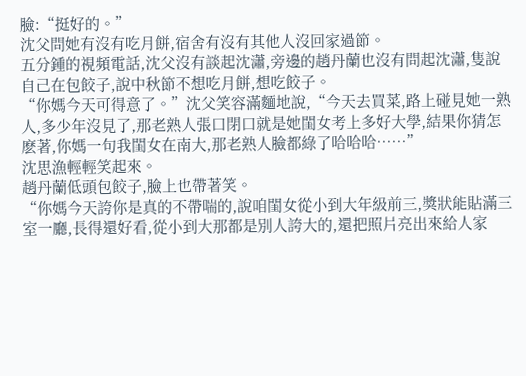臉:“挺好的。”
沈父問她有沒有吃月餅,宿舍有沒有其他人沒回家過節。
五分鍾的視頻電話,沈父沒有談起沈瀟,旁邊的趙丹蘭也沒有問起沈瀟,隻說自己在包餃子,說中秋節不想吃月餅,想吃餃子。
“你媽今天可得意了。”沈父笑容滿麵地說,“今天去買菜,路上碰見她一熟人,多少年沒見了,那老熟人張口閉口就是她閨女考上多好大學,結果你猜怎麽著,你媽一句我閨女在南大,那老熟人臉都綠了哈哈哈……”
沈思漁輕輕笑起來。
趙丹蘭低頭包餃子,臉上也帶著笑。
“你媽今天誇你是真的不帶喘的,說咱閨女從小到大年級前三,獎狀能貼滿三室一廳,長得還好看,從小到大那都是別人誇大的,還把照片亮出來給人家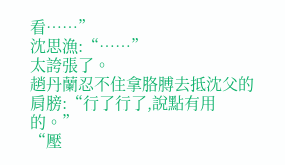看……”
沈思漁:“……”
太誇張了。
趙丹蘭忍不住拿胳膊去抵沈父的肩膀:“行了行了,說點有用的。”
“壓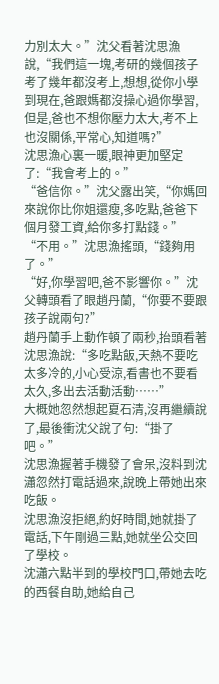力別太大。”沈父看著沈思漁說,“我們這一塊,考研的幾個孩子考了幾年都沒考上,想想,從你小學到現在,爸跟媽都沒操心過你學習,但是,爸也不想你壓力太大,考不上也沒關係,平常心,知道嗎?”
沈思漁心裏一暖,眼神更加堅定了:“我會考上的。”
“爸信你。”沈父露出笑,“你媽回來說你比你姐還瘦,多吃點,爸爸下個月發工資,給你多打點錢。”
“不用。”沈思漁搖頭,“錢夠用了。”
“好,你學習吧,爸不影響你。”沈父轉頭看了眼趙丹蘭,“你要不要跟孩子說兩句?”
趙丹蘭手上動作頓了兩秒,抬頭看著沈思漁說:“多吃點飯,天熱不要吃太多冷的,小心受涼,看書也不要看太久,多出去活動活動……”
大概她忽然想起夏石清,沒再繼續說了,最後衝沈父說了句:“掛了吧。”
沈思漁握著手機發了會呆,沒料到沈瀟忽然打電話過來,說晚上帶她出來吃飯。
沈思漁沒拒絕,約好時間,她就掛了電話,下午剛過三點,她就坐公交回了學校。
沈瀟六點半到的學校門口,帶她去吃的西餐自助,她給自己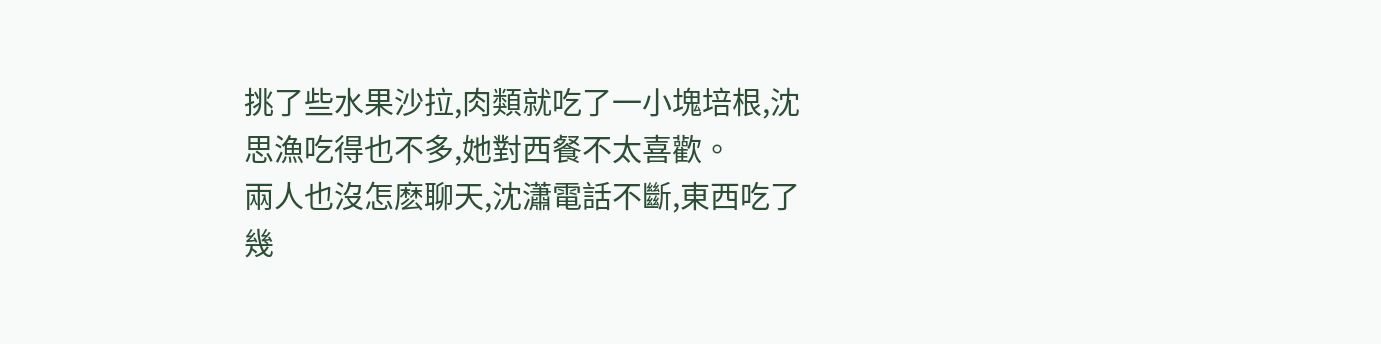挑了些水果沙拉,肉類就吃了一小塊培根,沈思漁吃得也不多,她對西餐不太喜歡。
兩人也沒怎麽聊天,沈瀟電話不斷,東西吃了幾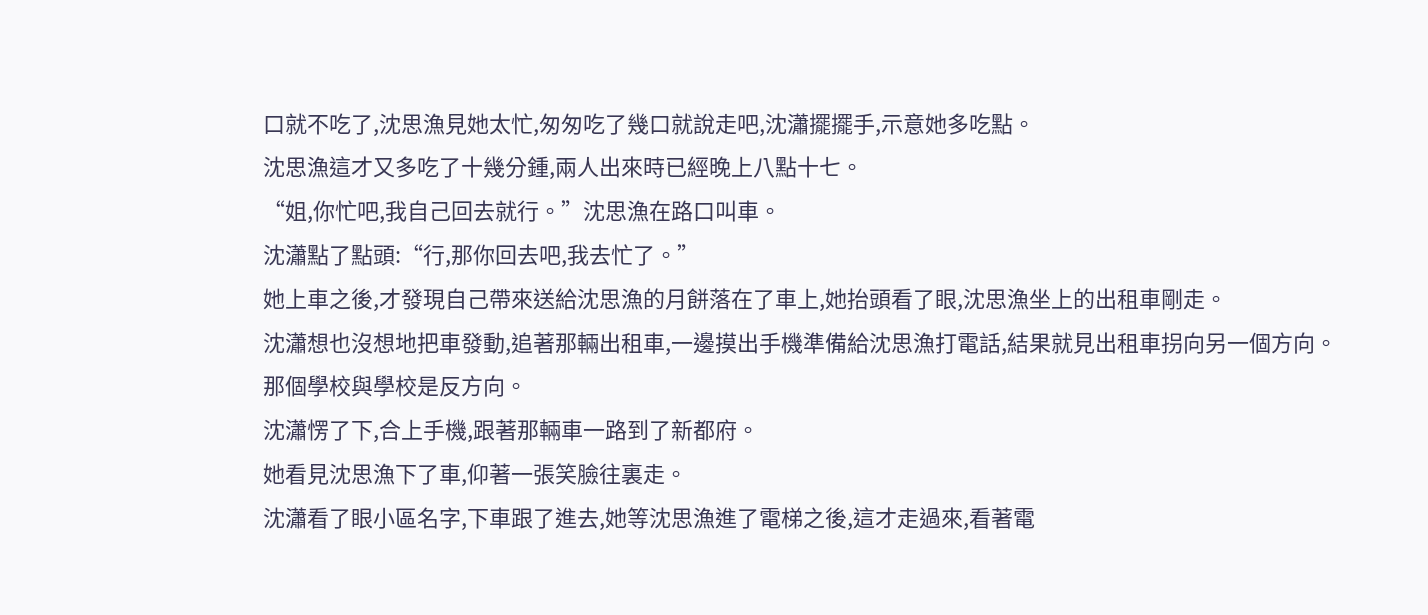口就不吃了,沈思漁見她太忙,匆匆吃了幾口就說走吧,沈瀟擺擺手,示意她多吃點。
沈思漁這才又多吃了十幾分鍾,兩人出來時已經晚上八點十七。
“姐,你忙吧,我自己回去就行。”沈思漁在路口叫車。
沈瀟點了點頭:“行,那你回去吧,我去忙了。”
她上車之後,才發現自己帶來送給沈思漁的月餅落在了車上,她抬頭看了眼,沈思漁坐上的出租車剛走。
沈瀟想也沒想地把車發動,追著那輛出租車,一邊摸出手機準備給沈思漁打電話,結果就見出租車拐向另一個方向。
那個學校與學校是反方向。
沈瀟愣了下,合上手機,跟著那輛車一路到了新都府。
她看見沈思漁下了車,仰著一張笑臉往裏走。
沈瀟看了眼小區名字,下車跟了進去,她等沈思漁進了電梯之後,這才走過來,看著電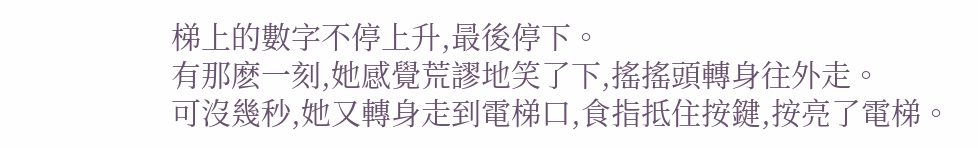梯上的數字不停上升,最後停下。
有那麽一刻,她感覺荒謬地笑了下,搖搖頭轉身往外走。
可沒幾秒,她又轉身走到電梯口,食指抵住按鍵,按亮了電梯。